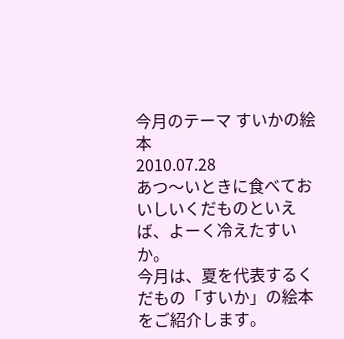今月のテーマ すいかの絵本
2010.07.28
あつ〜いときに食べておいしいくだものといえば、よーく冷えたすいか。
今月は、夏を代表するくだもの「すいか」の絵本をご紹介します。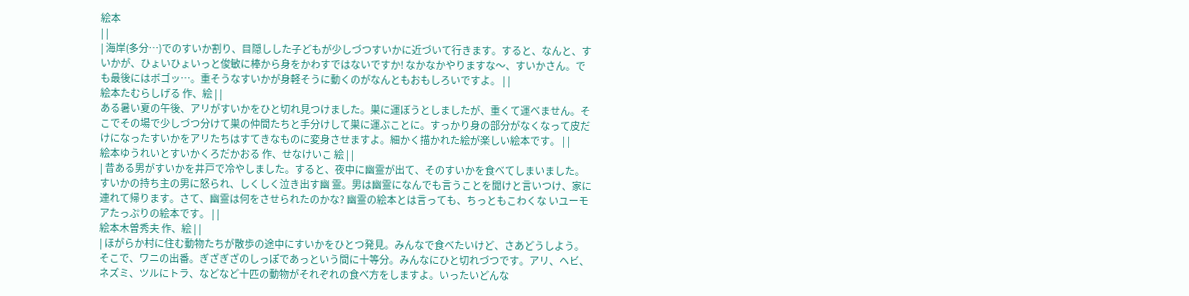絵本
| |
| 海岸(多分…)でのすいか割り、目隠しした子どもが少しづつすいかに近づいて行きます。すると、なんと、すいかが、ひょいひょいっと俊敏に棒から身をかわすではないですか! なかなかやりますな〜、すいかさん。でも最後にはボゴッ…。重そうなすいかが身軽そうに動くのがなんともおもしろいですよ。 | |
絵本たむらしげる 作、絵 | |
ある暑い夏の午後、アリがすいかをひと切れ見つけました。巣に運ぼうとしましたが、重くて運べません。そこでその場で少しづつ分けて巣の仲間たちと手分けして巣に運ぶことに。すっかり身の部分がなくなって皮だけになったすいかをアリたちはすてきなものに変身させますよ。細かく描かれた絵が楽しい絵本です。 | |
絵本ゆうれいとすいかくろだかおる 作、せなけいこ 絵 | |
| 昔ある男がすいかを井戸で冷やしました。すると、夜中に幽霊が出て、そのすいかを食べてしまいました。すいかの持ち主の男に怒られ、しくしく泣き出す幽 霊。男は幽霊になんでも言うことを聞けと言いつけ、家に連れて帰ります。さて、幽霊は何をさせられたのかな? 幽霊の絵本とは言っても、ちっともこわくな いユーモアたっぷりの絵本です。 | |
絵本木曽秀夫 作、絵 | |
| ほがらか村に住む動物たちが散歩の途中にすいかをひとつ発見。みんなで食べたいけど、さあどうしよう。そこで、ワニの出番。ぎざぎざのしっぽであっという間に十等分。みんなにひと切れづつです。アリ、ヘビ、ネズミ、ツルにトラ、などなど十匹の動物がそれぞれの食べ方をしますよ。いったいどんな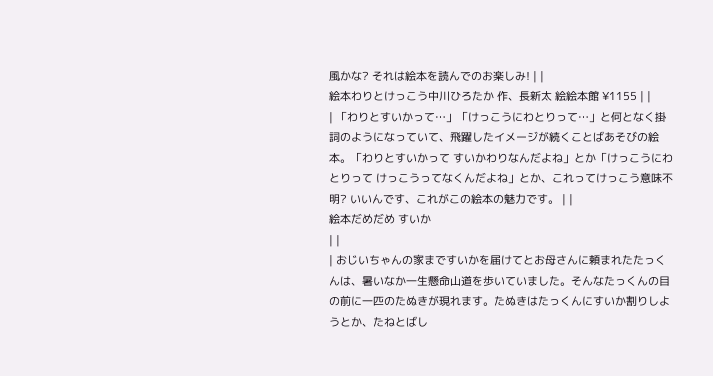風かな? それは絵本を読んでのお楽しみ! | |
絵本わりとけっこう中川ひろたか 作、長新太 絵絵本館 ¥1155 | |
| 「わりとすいかって…」「けっこうにわとりって…」と何となく掛詞のようになっていて、飛躍したイメージが続くことばあそびの絵本。「わりとすいかって すいかわりなんだよね」とか「けっこうにわとりって けっこうってなくんだよね」とか、これってけっこう意味不明? いいんです、これがこの絵本の魅力です。 | |
絵本だめだめ すいか
| |
| おじいちゃんの家まですいかを届けてとお母さんに頼まれたたっくんは、暑いなか一生懸命山道を歩いていました。そんなたっくんの目の前に一匹のたぬきが現れます。たぬきはたっくんにすいか割りしようとか、たねとばし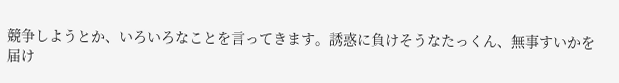競争しようとか、いろいろなことを言ってきます。誘惑に負けそうなたっくん、無事すいかを届け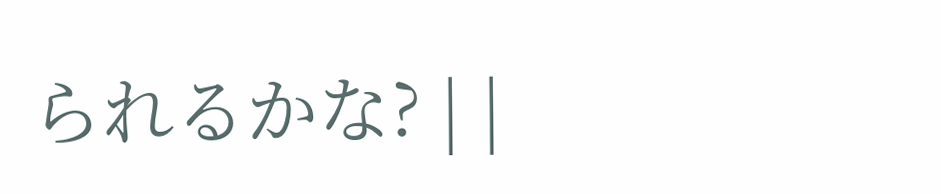られるかな? | |